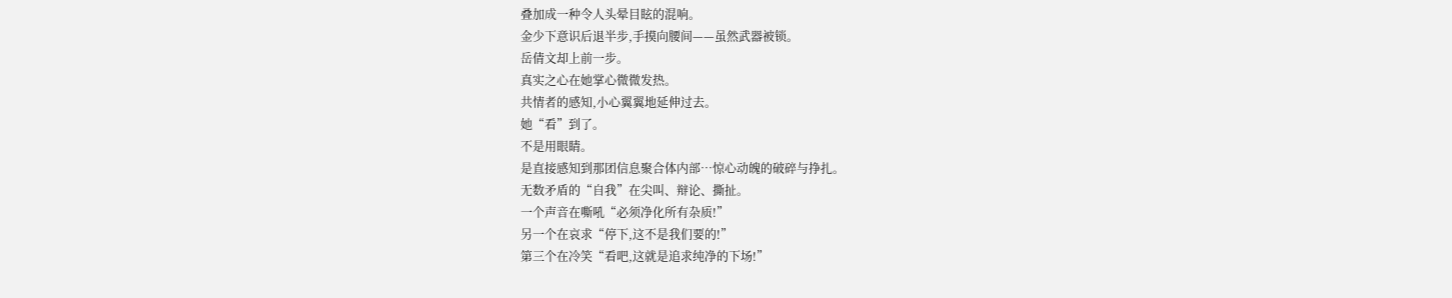叠加成一种令人头晕目眩的混响。
金少下意识后退半步,手摸向腰间——虽然武器被锁。
岳倩文却上前一步。
真实之心在她掌心微微发热。
共情者的感知,小心翼翼地延伸过去。
她“看”到了。
不是用眼睛。
是直接感知到那团信息聚合体内部…惊心动魄的破碎与挣扎。
无数矛盾的“自我”在尖叫、辩论、撕扯。
一个声音在嘶吼“必须净化所有杂质!”
另一个在哀求“停下,这不是我们要的!”
第三个在冷笑“看吧,这就是追求纯净的下场!”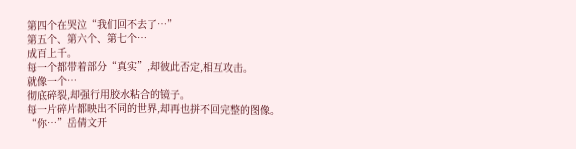第四个在哭泣“我们回不去了…”
第五个、第六个、第七个…
成百上千。
每一个都带着部分“真实”,却彼此否定,相互攻击。
就像一个…
彻底碎裂,却强行用胶水粘合的镜子。
每一片碎片都映出不同的世界,却再也拼不回完整的图像。
“你…”岳倩文开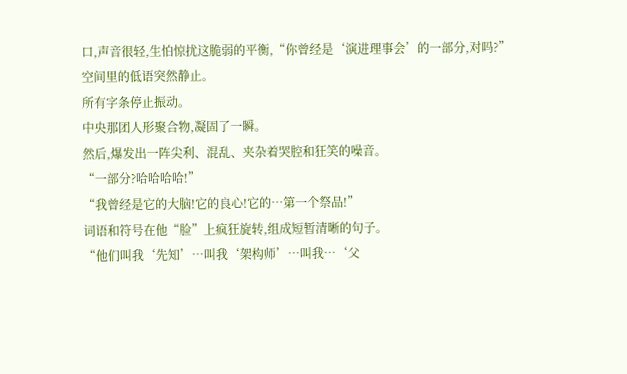口,声音很轻,生怕惊扰这脆弱的平衡,“你曾经是‘演进理事会’的一部分,对吗?”
空间里的低语突然静止。
所有字条停止振动。
中央那团人形聚合物,凝固了一瞬。
然后,爆发出一阵尖利、混乱、夹杂着哭腔和狂笑的噪音。
“一部分?哈哈哈哈!”
“我曾经是它的大脑!它的良心!它的…第一个祭品!”
词语和符号在他“脸”上疯狂旋转,组成短暂清晰的句子。
“他们叫我‘先知’…叫我‘架构师’…叫我…‘父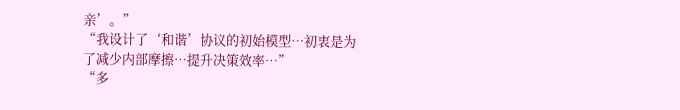亲’。”
“我设计了‘和谐’协议的初始模型…初衷是为了减少内部摩擦…提升决策效率…”
“多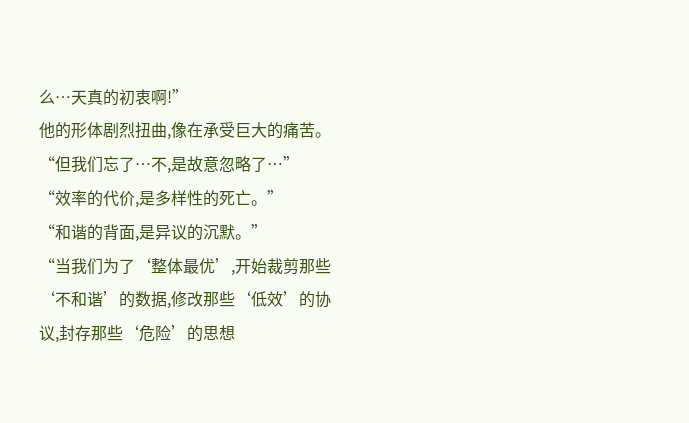么…天真的初衷啊!”
他的形体剧烈扭曲,像在承受巨大的痛苦。
“但我们忘了…不,是故意忽略了…”
“效率的代价,是多样性的死亡。”
“和谐的背面,是异议的沉默。”
“当我们为了‘整体最优’,开始裁剪那些‘不和谐’的数据,修改那些‘低效’的协议,封存那些‘危险’的思想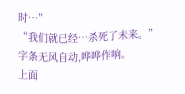时…”
“我们就已经…杀死了未来。”
字条无风自动,哗哗作响。
上面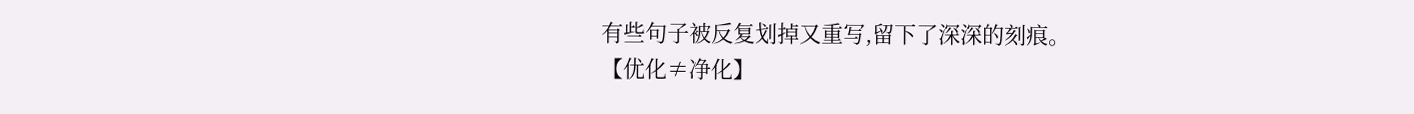有些句子被反复划掉又重写,留下了深深的刻痕。
【优化≠净化】